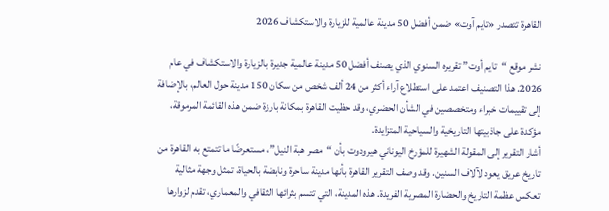القاهرة تتصدر «تايم آوت» ضمن أفضل 50 مدينة عالمية للزيارة والاستكشاف 2026

نشر موقع “تايم أوت” تقريره السنوي الذي يصنف أفضل 50 مدينة عالمية جديرة بالزيارة والاستكشاف في عام 2026. هذا التصنيف اعتمد على استطلاع آراء أكثر من 24 ألف شخص من سكان 150 مدينة حول العالم، بالإضافة إلى تقييمات خبراء ومتخصصين في الشأن الحضري، وقد حظيت القاهرة بمكانة بارزة ضمن هذه القائمة المرموقة، مؤكدة على جاذبيتها التاريخية والسياحية المتزايدة.
أشار التقرير إلى المقولة الشهيرة للمؤرخ اليوناني هيرودوت بأن “مصر هبة النيل”، مستعرضًا ما تتمتع به القاهرة من تاريخ عريق يعود لآلاف السنين. وقد وصف التقرير القاهرة بأنها مدينة ساحرة ونابضة بالحياة، تمثل وجهة مثالية تعكس عظمة التاريخ والحضارة المصرية الفريدة. هذه المدينة، التي تتسم بثرائها الثقافي والمعماري، تقدم لزوارها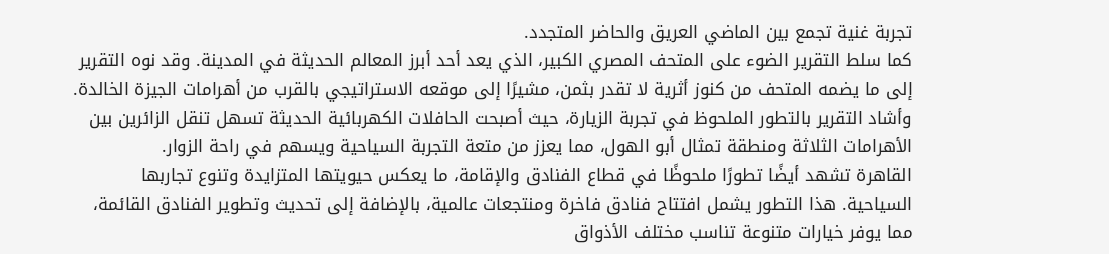تجربة غنية تجمع بين الماضي العريق والحاضر المتجدد.
كما سلط التقرير الضوء على المتحف المصري الكبير، الذي يعد أحد أبرز المعالم الحديثة في المدينة. وقد نوه التقرير إلى ما يضمه المتحف من كنوز أثرية لا تقدر بثمن، مشيرًا إلى موقعه الاستراتيجي بالقرب من أهرامات الجيزة الخالدة. وأشاد التقرير بالتطور الملحوظ في تجربة الزيارة، حيث أصبحت الحافلات الكهربائية الحديثة تسهل تنقل الزائرين بين الأهرامات الثلاثة ومنطقة تمثال أبو الهول، مما يعزز من متعة التجربة السياحية ويسهم في راحة الزوار.
القاهرة تشهد أيضًا تطورًا ملحوظًا في قطاع الفنادق والإقامة، ما يعكس حيويتها المتزايدة وتنوع تجاربها السياحية. هذا التطور يشمل افتتاح فنادق فاخرة ومنتجعات عالمية، بالإضافة إلى تحديث وتطوير الفنادق القائمة، مما يوفر خيارات متنوعة تناسب مختلف الأذواق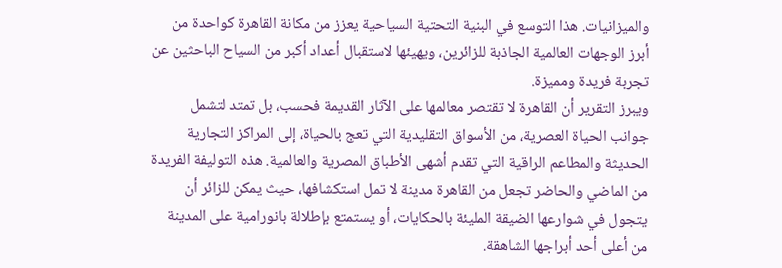والميزانيات. هذا التوسع في البنية التحتية السياحية يعزز من مكانة القاهرة كواحدة من أبرز الوجهات العالمية الجاذبة للزائرين، ويهيئها لاستقبال أعداد أكبر من السياح الباحثين عن تجربة فريدة ومميزة.
ويبرز التقرير أن القاهرة لا تقتصر معالمها على الآثار القديمة فحسب، بل تمتد لتشمل جوانب الحياة العصرية، من الأسواق التقليدية التي تعج بالحياة، إلى المراكز التجارية الحديثة والمطاعم الراقية التي تقدم أشهى الأطباق المصرية والعالمية. هذه التوليفة الفريدة من الماضي والحاضر تجعل من القاهرة مدينة لا تمل استكشافها، حيث يمكن للزائر أن يتجول في شوارعها الضيقة المليئة بالحكايات، أو يستمتع بإطلالة بانورامية على المدينة من أعلى أحد أبراجها الشاهقة.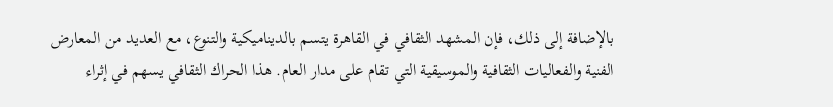بالإضافة إلى ذلك، فإن المشهد الثقافي في القاهرة يتسم بالديناميكية والتنوع، مع العديد من المعارض الفنية والفعاليات الثقافية والموسيقية التي تقام على مدار العام. هذا الحراك الثقافي يسهم في إثراء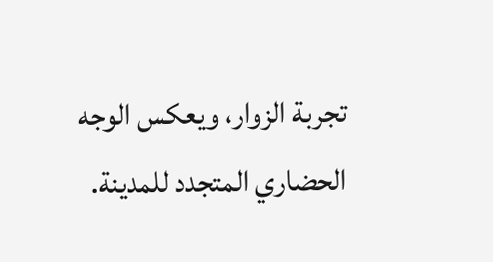تجربة الزوار، ويعكس الوجه الحضاري المتجدد للمدينة.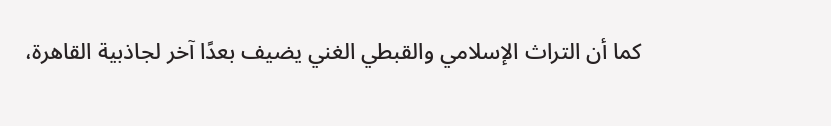كما أن التراث الإسلامي والقبطي الغني يضيف بعدًا آخر لجاذبية القاهرة،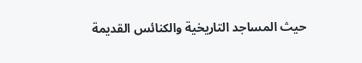حيث المساجد التاريخية والكنائس القديمة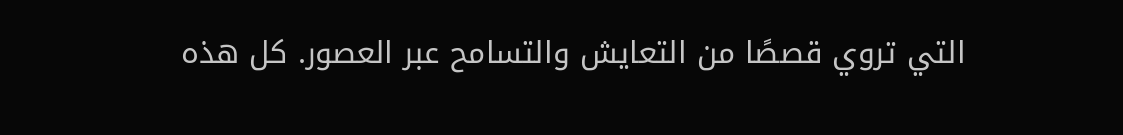التي تروي قصصًا من التعايش والتسامح عبر العصور. كل هذه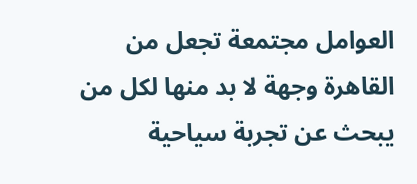العوامل مجتمعة تجعل من القاهرة وجهة لا بد منها لكل من يبحث عن تجربة سياحية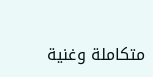متكاملة وغنية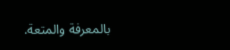بالمعرفة والمتعة.